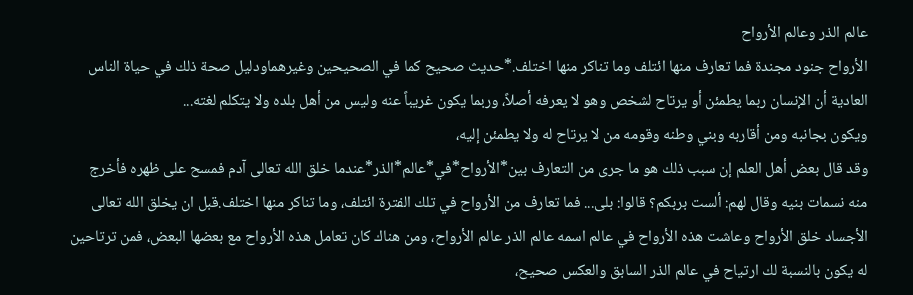عالم الذر وعالم الأرواح
الأرواح جنود مجندة فما تعارف منها ائتلف وما تناكر منها اختلف.*حديث صحيح كما في الصحيحين وغيرهماودليل صحة ذلك في حياة الناس العادية أن الإنسان ربما يطمئن أو يرتاح لشخص وهو لا يعرفه أصلاً، وربما يكون غريباً عنه وليس من أهل بلده ولا يتكلم لغته...
ويكون بجانبه ومن أقاربه وبني وطنه وقومه من لا يرتاح له ولا يطمئن إليه،
وقد قال بعض أهل العلم إن سبب ذلك هو ما جرى من التعارف بين*الأرواح*في*عالم*الذر*عندما خلق الله تعالى آدم فمسح على ظهره فأخرج منه نسمات بنيه وقال لهم: ألست بربكم؟ قالوا: بلى... فما تعارف من الأرواح في تلك الفترة ائتلف، وما تناكر منها اختلف.قبل ان يخلق الله تعالى الأجساد خلق الأرواح وعاشت هذه الأرواح في عالم اسمه عالم الذر عالم الأرواح، ومن هناك كان تعامل هذه الأرواح مع بعضها البعض، فمن ترتاحين له يكون بالنسبة لك ارتياح في عالم الذر السابق والعكس صحيح،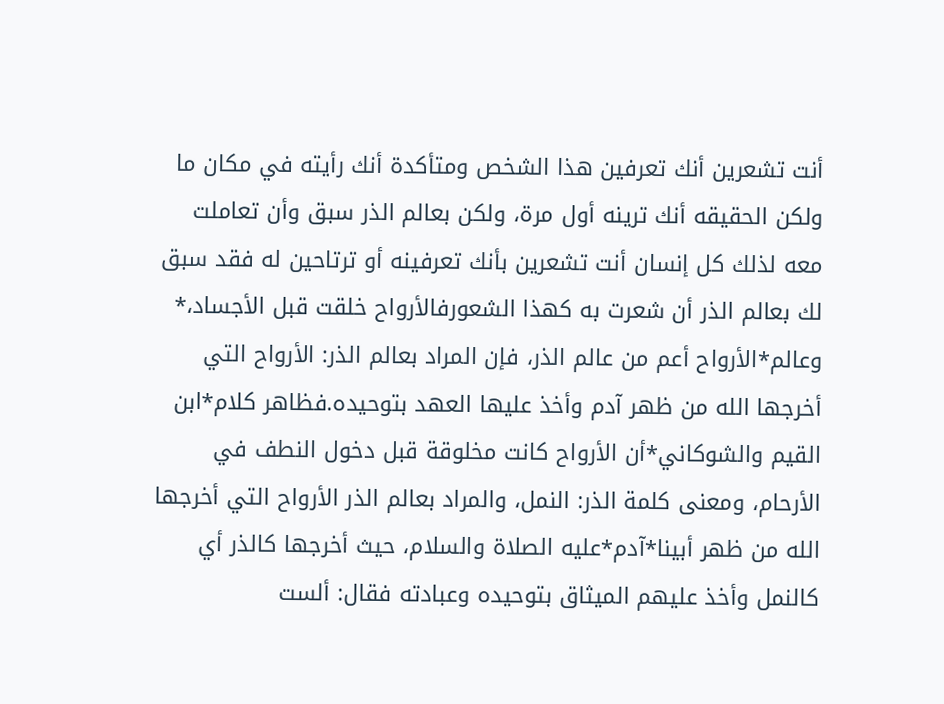أنت تشعرين أنك تعرفين هذا الشخص ومتأكدة أنك رأيته في مكان ما ولكن الحقيقه أنك ترينه أول مرة، ولكن بعالم الذر سبق وأن تعاملت معه لذلك كل إنسان أنت تشعرين بأنك تعرفينه أو ترتاحين له فقد سبق لك بعالم الذر أن شعرت به كهذا الشعورفالأرواح خلقت قبل الأجساد،*
وعالم*الأرواح أعم من عالم الذر، فإن المراد بعالم الذر: الأرواح التي أخرجها الله من ظهر آدم وأخذ عليها العهد بتوحيده.فظاهر كلام*ابن القيم والشوكاني*أن الأرواح كانت مخلوقة قبل دخول النطف في الأرحام، ومعنى كلمة الذر: النمل، والمراد بعالم الذر الأرواح التي أخرجها الله من ظهر أبينا*آدم*عليه الصلاة والسلام، حيث أخرجها كالذر أي كالنمل وأخذ عليهم الميثاق بتوحيده وعبادته فقال: ألست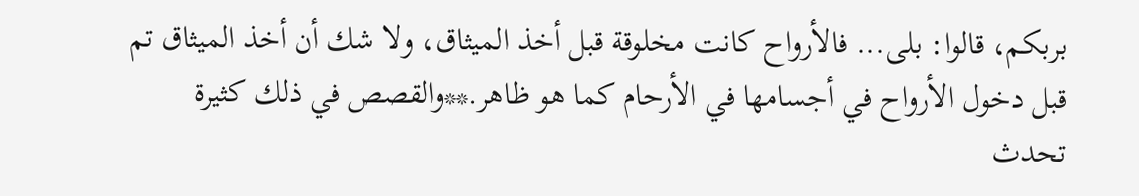بربكم، قالوا: بلى... فالأرواح كانت مخلوقة قبل أخذ الميثاق، ولا شك أن أخذ الميثاق تم قبل دخول الأرواح في أجسامها في الأرحام كما هو ظاهر.**والقصص في ذلك كثيرة تحدث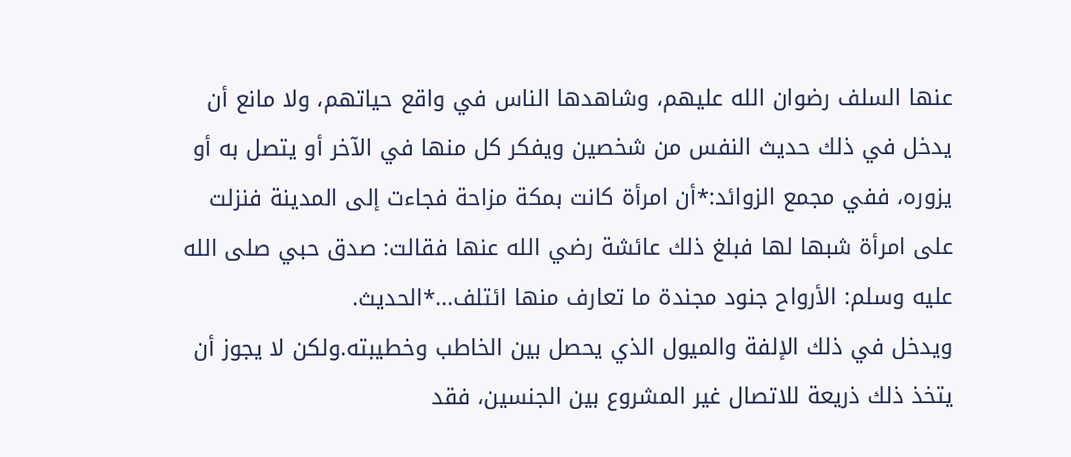عنها السلف رضوان الله عليهم، وشاهدها الناس في واقع حياتهم، ولا مانع أن يدخل في ذلك حديث النفس من شخصين ويفكر كل منها في الآخر أو يتصل به أو يزوره، ففي مجمع الزوائد:*أن امرأة كانت بمكة مزاحة فجاءت إلى المدينة فنزلت على امرأة شبها لها فبلغ ذلك عائشة رضي الله عنها فقالت: صدق حبي صلى الله عليه وسلم: الأرواح جنود مجندة ما تعارف منها ائتلف...*الحديث.
ويدخل في ذلك الإلفة والميول الذي يحصل بين الخاطب وخطيبته.ولكن لا يجوز أن يتخذ ذلك ذريعة للاتصال غير المشروع بين الجنسين، فقد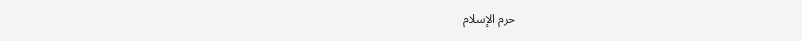حرم الإسلام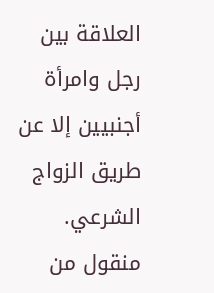العلاقة بين رجل وامرأة أجنبيين إلا عن طريق الزواج الشرعي.
منقول من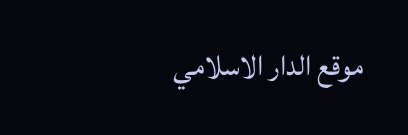موقع الدار الاسلامي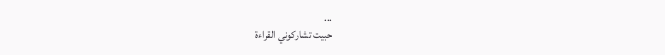...
حبيت تشاركوني القراءة